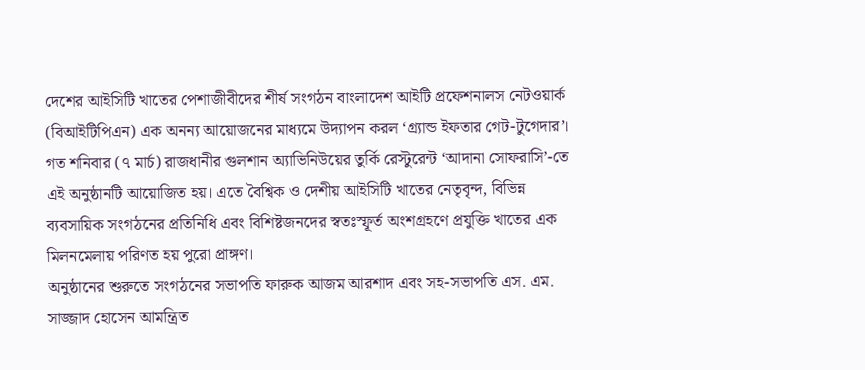দেশের আইসিটি খাতের পেশাজীবীদের শীর্ষ সংগঠন বাংলাদেশ আইটি প্রফেশনালস নেটওয়ার্ক (বিআইটিপিএন) এক অনন্য আয়োজনের মাধ্যমে উদ্যাপন করল ‘গ্র্যান্ড ইফতার গেট-টুগেদার’। গত শনিবার (৭ মার্চ) রাজধানীর গুলশান অ্যাভিনিউয়ের তুর্কি রেস্টুরেন্ট ‘আদানা সোফরাসি’-তে এই অনুষ্ঠানটি আয়োজিত হয়। এতে বৈশ্বিক ও দেশীয় আইসিটি খাতের নেতৃবৃন্দ, বিভিন্ন ব্যবসায়িক সংগঠনের প্রতিনিধি এবং বিশিষ্টজনদের স্বতঃস্ফূর্ত অংশগ্রহণে প্রযুক্তি খাতের এক মিলনমেলায় পরিণত হয় পুরো প্রাঙ্গণ।
অনুষ্ঠানের শুরুতে সংগঠনের সভাপতি ফারুক আজম আরশাদ এবং সহ-সভাপতি এস. এম. সাজ্জাদ হোসেন আমন্ত্রিত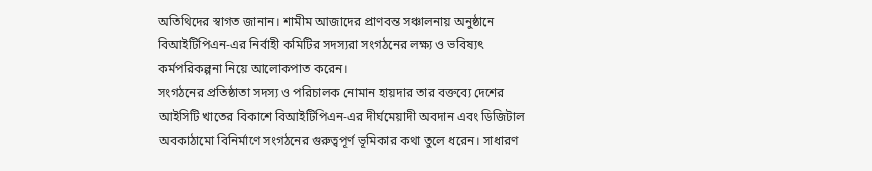অতিথিদের স্বাগত জানান। শামীম আজাদের প্রাণবন্ত সঞ্চালনায় অনুষ্ঠানে বিআইটিপিএন-এর নির্বাহী কমিটির সদস্যরা সংগঠনের লক্ষ্য ও ভবিষ্যৎ কর্মপরিকল্পনা নিয়ে আলোকপাত করেন।
সংগঠনের প্রতিষ্ঠাতা সদস্য ও পরিচালক নোমান হায়দার তার বক্তব্যে দেশের আইসিটি খাতের বিকাশে বিআইটিপিএন-এর দীর্ঘমেয়াদী অবদান এবং ডিজিটাল অবকাঠামো বিনির্মাণে সংগঠনের গুরুত্বপূর্ণ ভূমিকার কথা তুলে ধরেন। সাধারণ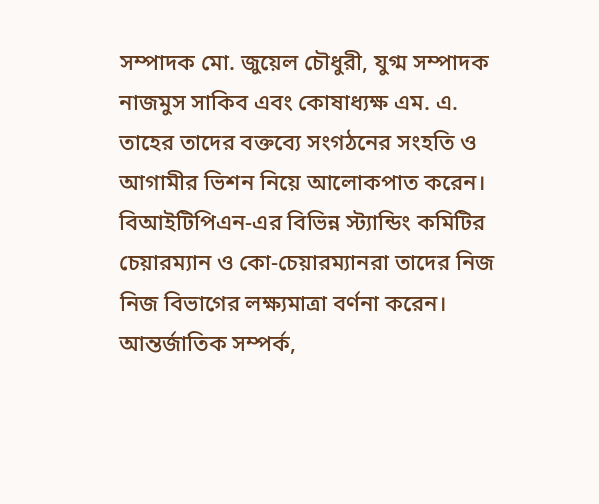সম্পাদক মো. জুয়েল চৌধুরী, যুগ্ম সম্পাদক নাজমুস সাকিব এবং কোষাধ্যক্ষ এম. এ. তাহের তাদের বক্তব্যে সংগঠনের সংহতি ও আগামীর ভিশন নিয়ে আলোকপাত করেন।
বিআইটিপিএন-এর বিভিন্ন স্ট্যান্ডিং কমিটির চেয়ারম্যান ও কো-চেয়ারম্যানরা তাদের নিজ নিজ বিভাগের লক্ষ্যমাত্রা বর্ণনা করেন। আন্তর্জাতিক সম্পর্ক,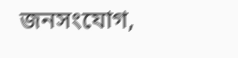জনসংযোগ,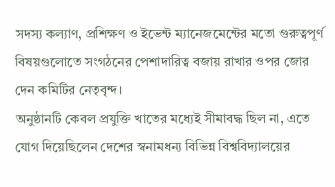সদস্য কল্যাণ, প্রশিক্ষণ ও ইভেন্ট ম্যানেজমেন্টের মতো গুরুত্বপূর্ণ বিষয়গুলোতে সংগঠনের পেশাদারিত্ব বজায় রাখার ওপর জোর দেন কমিটির নেতৃবৃন্দ।
অনুষ্ঠানটি কেবল প্রযুক্তি খাতের মধ্যেই সীমাবদ্ধ ছিল না, এতে যোগ দিয়েছিলেন দেশের স্বনামধন্য বিভিন্ন বিশ্ববিদ্যালয়ের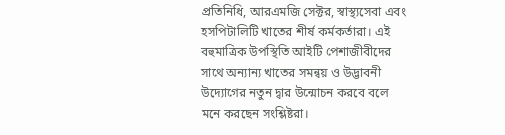প্রতিনিধি, আরএমজি সেক্টর, স্বাস্থ্যসেবা এবং হসপিটালিটি খাতের শীর্ষ কর্মকর্তারা। এই বহুমাত্রিক উপস্থিতি আইটি পেশাজীবীদের সাথে অন্যান্য খাতের সমন্বয় ও উদ্ভাবনী উদ্যোগের নতুন দ্বার উন্মোচন করবে বলে মনে করছেন সংশ্লিষ্টরা।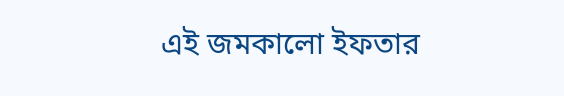এই জমকালো ইফতার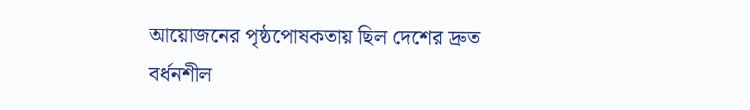আয়োজনের পৃষ্ঠপোষকতায় ছিল দেশের দ্রুত বর্ধনশীল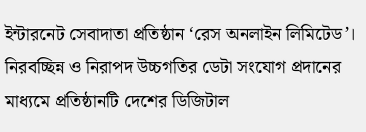ইন্টারনেট সেবাদাতা প্রতিষ্ঠান ‘রেস অনলাইন লিমিটেড’। নিরবচ্ছিন্ন ও নিরাপদ উচ্চগতির ডেটা সংযোগ প্রদানের মাধ্যমে প্রতিষ্ঠানটি দেশের ডিজিটাল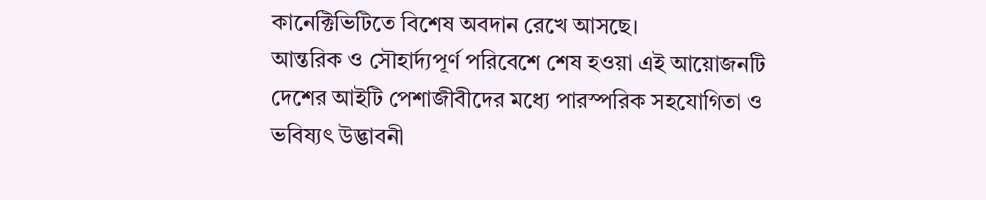কানেক্টিভিটিতে বিশেষ অবদান রেখে আসছে।
আন্তরিক ও সৌহার্দ্যপূর্ণ পরিবেশে শেষ হওয়া এই আয়োজনটি দেশের আইটি পেশাজীবীদের মধ্যে পারস্পরিক সহযোগিতা ও ভবিষ্যৎ উদ্ভাবনী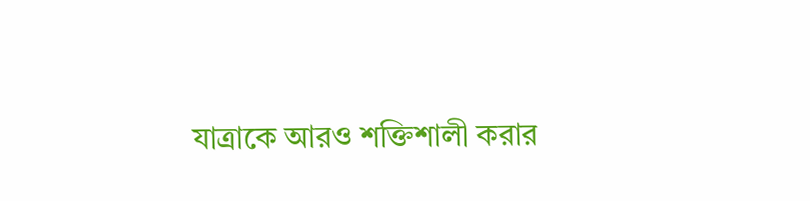যাত্রাকে আরও শক্তিশালী করার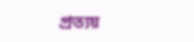প্রত্যয়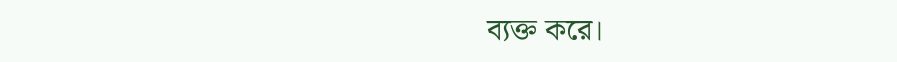ব্যক্ত করে।